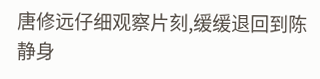唐修远仔细观察片刻,缓缓退回到陈静身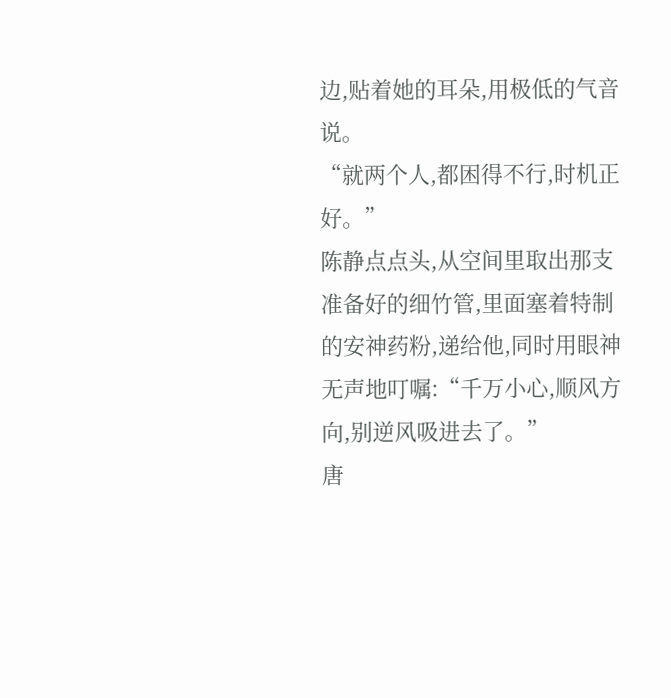边,贴着她的耳朵,用极低的气音说。
“就两个人,都困得不行,时机正好。”
陈静点点头,从空间里取出那支准备好的细竹管,里面塞着特制的安神药粉,递给他,同时用眼神无声地叮嘱:“千万小心,顺风方向,别逆风吸进去了。”
唐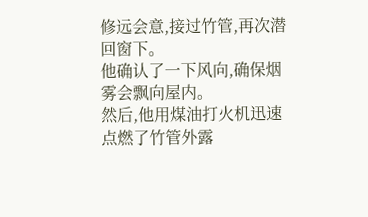修远会意,接过竹管,再次潜回窗下。
他确认了一下风向,确保烟雾会飘向屋内。
然后,他用煤油打火机迅速点燃了竹管外露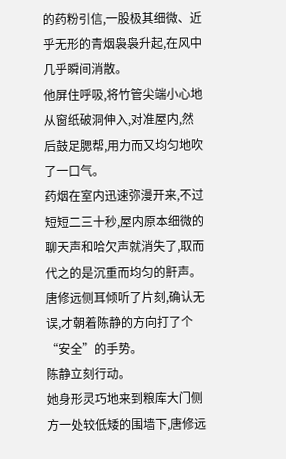的药粉引信,一股极其细微、近乎无形的青烟袅袅升起,在风中几乎瞬间消散。
他屏住呼吸,将竹管尖端小心地从窗纸破洞伸入,对准屋内,然后鼓足腮帮,用力而又均匀地吹了一口气。
药烟在室内迅速弥漫开来,不过短短二三十秒,屋内原本细微的聊天声和哈欠声就消失了,取而代之的是沉重而均匀的鼾声。
唐修远侧耳倾听了片刻,确认无误,才朝着陈静的方向打了个“安全”的手势。
陈静立刻行动。
她身形灵巧地来到粮库大门侧方一处较低矮的围墙下,唐修远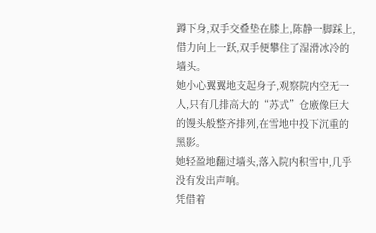蹲下身,双手交叠垫在膝上,陈静一脚踩上,借力向上一跃,双手便攀住了湿滑冰冷的墙头。
她小心翼翼地支起身子,观察院内空无一人,只有几排高大的“苏式”仓廒像巨大的馒头般整齐排列,在雪地中投下沉重的黑影。
她轻盈地翻过墙头,落入院内积雪中,几乎没有发出声响。
凭借着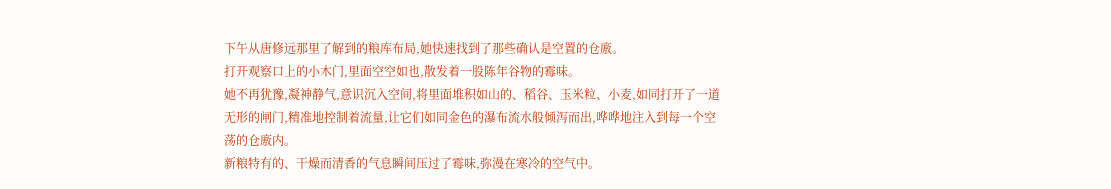下午从唐修远那里了解到的粮库布局,她快速找到了那些确认是空置的仓廒。
打开观察口上的小木门,里面空空如也,散发着一股陈年谷物的霉味。
她不再犹豫,凝神静气,意识沉入空间,将里面堆积如山的、稻谷、玉米粒、小麦,如同打开了一道无形的闸门,精准地控制着流量,让它们如同金色的瀑布流水般倾泻而出,哗哗地注入到每一个空荡的仓廒内。
新粮特有的、干燥而清香的气息瞬间压过了霉味,弥漫在寒冷的空气中。